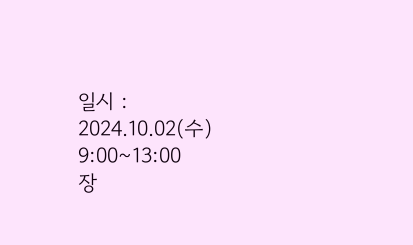일시 : 2024.10.02(수) 9:00~13:00
장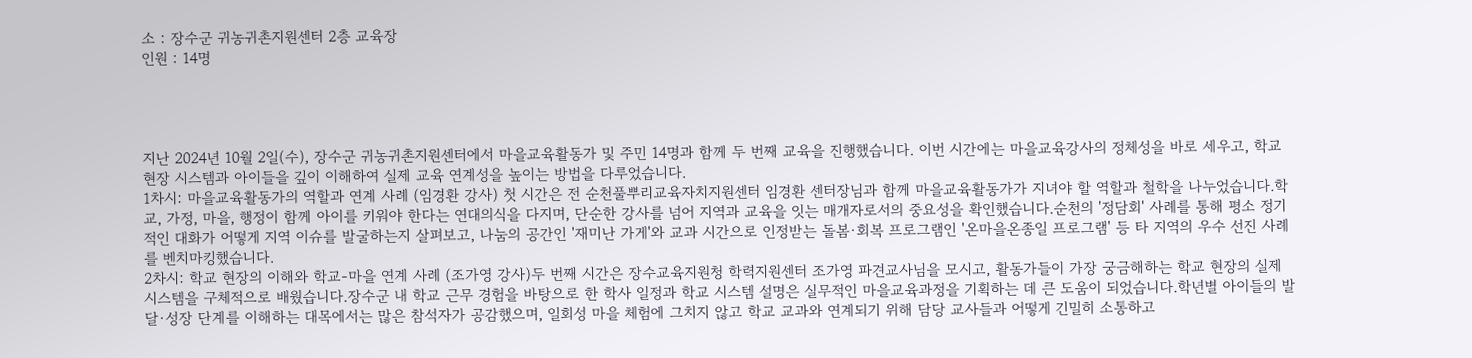소 : 장수군 귀농귀촌지원센터 2층 교육장
인원 : 14명




지난 2024년 10월 2일(수), 장수군 귀농귀촌지원센터에서 마을교육활동가 및 주민 14명과 함께 두 번째 교육을 진행했습니다. 이번 시간에는 마을교육강사의 정체성을 바로 세우고, 학교 현장 시스템과 아이들을 깊이 이해하여 실제 교육 연계성을 높이는 방법을 다루었습니다.
1차시: 마을교육활동가의 역할과 연계 사례 (임경환 강사) 첫 시간은 전 순천풀뿌리교육자치지원센터 임경환 센터장님과 함께 마을교육활동가가 지녀야 할 역할과 철학을 나누었습니다.학교, 가정, 마을, 행정이 함께 아이를 키워야 한다는 연대의식을 다지며, 단순한 강사를 넘어 지역과 교육을 잇는 매개자로서의 중요성을 확인했습니다.순천의 '정담회' 사례를 통해 평소 정기적인 대화가 어떻게 지역 이슈를 발굴하는지 살펴보고, 나눔의 공간인 '재미난 가게'와 교과 시간으로 인정받는 돌봄·회복 프로그램인 '온마을온종일 프로그램' 등 타 지역의 우수 선진 사례를 벤치마킹했습니다.
2차시: 학교 현장의 이해와 학교-마을 연계 사례 (조가영 강사)두 번째 시간은 장수교육지원청 학력지원센터 조가영 파견교사님을 모시고, 활동가들이 가장 궁금해하는 학교 현장의 실제 시스템을 구체적으로 배웠습니다.장수군 내 학교 근무 경험을 바탕으로 한 학사 일정과 학교 시스템 설명은 실무적인 마을교육과정을 기획하는 데 큰 도움이 되었습니다.학년별 아이들의 발달·성장 단계를 이해하는 대목에서는 많은 참석자가 공감했으며, 일회성 마을 체험에 그치지 않고 학교 교과와 연계되기 위해 담당 교사들과 어떻게 긴밀히 소통하고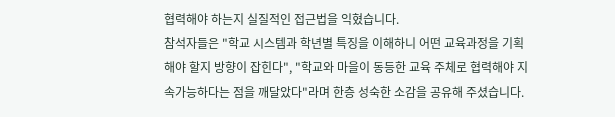협력해야 하는지 실질적인 접근법을 익혔습니다.
참석자들은 "학교 시스템과 학년별 특징을 이해하니 어떤 교육과정을 기획해야 할지 방향이 잡힌다", "학교와 마을이 동등한 교육 주체로 협력해야 지속가능하다는 점을 깨달았다"라며 한층 성숙한 소감을 공유해 주셨습니다.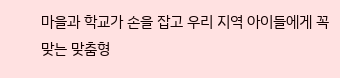마을과 학교가 손을 잡고 우리 지역 아이들에게 꼭 맞는 맞춤형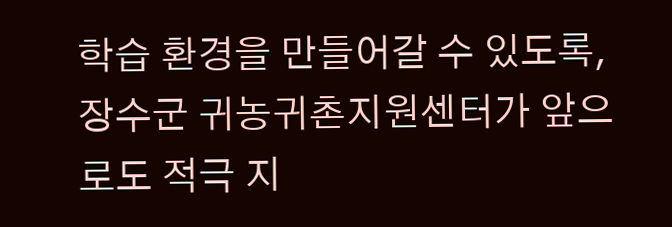학습 환경을 만들어갈 수 있도록, 장수군 귀농귀촌지원센터가 앞으로도 적극 지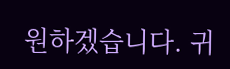원하겠습니다. 귀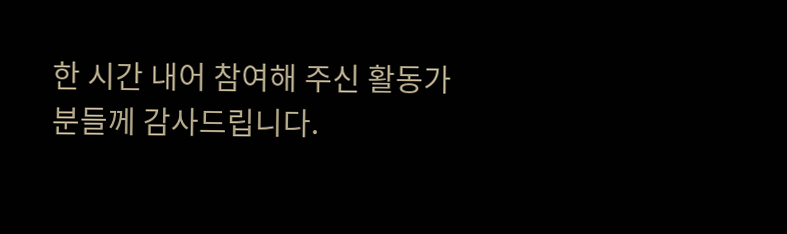한 시간 내어 참여해 주신 활동가분들께 감사드립니다.